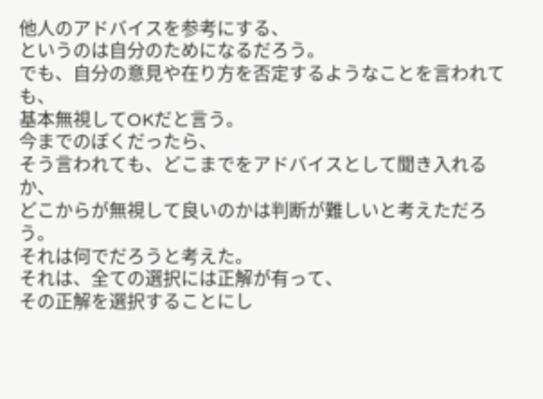他人のアドバイスを参考にする、
というのは自分のためになるだろう。
でも、自分の意見や在り方を否定するようなことを言われても、
基本無視してOKだと言う。
今までのぼくだったら、
そう言われても、どこまでをアドバイスとして聞き入れるか、
どこからが無視して良いのかは判断が難しいと考えただろう。
それは何でだろうと考えた。
それは、全ての選択には正解が有って、
その正解を選択することにし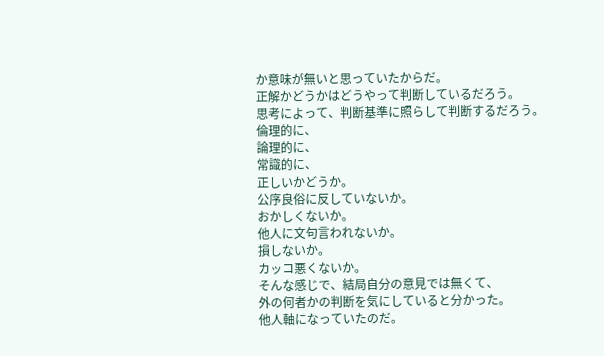か意味が無いと思っていたからだ。
正解かどうかはどうやって判断しているだろう。
思考によって、判断基準に照らして判断するだろう。
倫理的に、
論理的に、
常識的に、
正しいかどうか。
公序良俗に反していないか。
おかしくないか。
他人に文句言われないか。
損しないか。
カッコ悪くないか。
そんな感じで、結局自分の意見では無くて、
外の何者かの判断を気にしていると分かった。
他人軸になっていたのだ。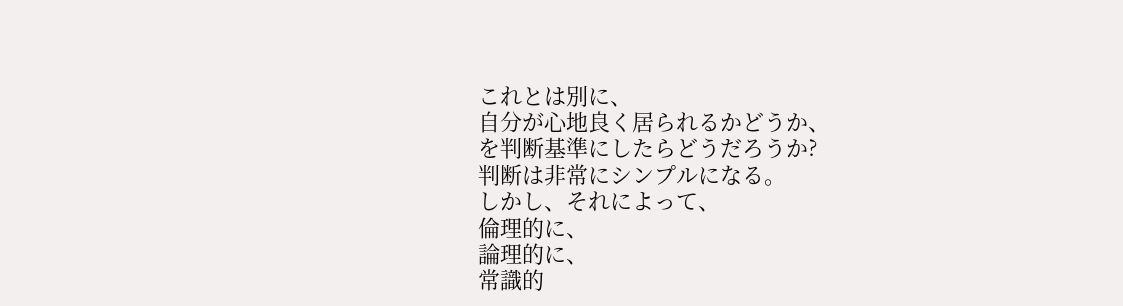これとは別に、
自分が心地良く居られるかどうか、
を判断基準にしたらどうだろうか?
判断は非常にシンプルになる。
しかし、それによって、
倫理的に、
論理的に、
常識的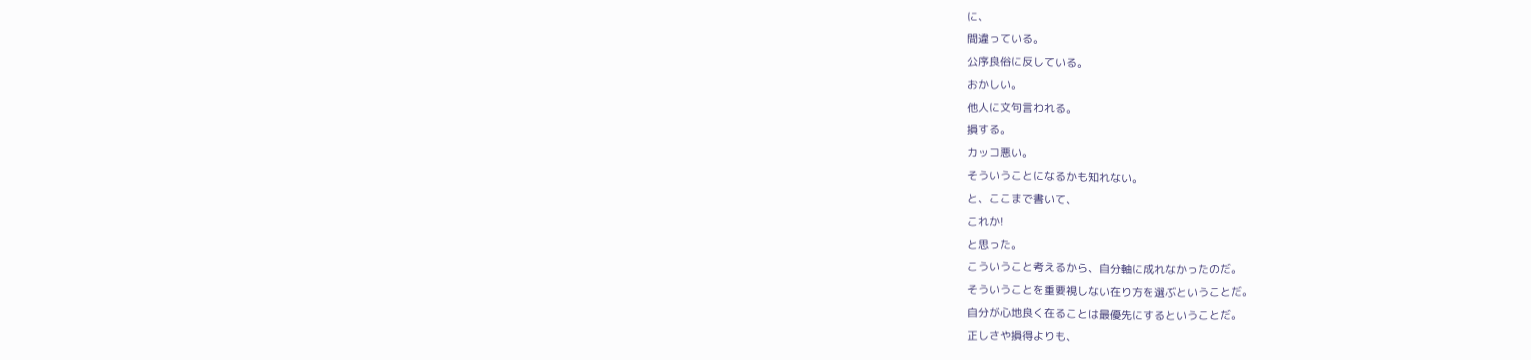に、
間違っている。
公序良俗に反している。
おかしい。
他人に文句言われる。
損する。
カッコ悪い。
そういうことになるかも知れない。
と、ここまで書いて、
これか!
と思った。
こういうこと考えるから、自分軸に成れなかったのだ。
そういうことを重要視しない在り方を選ぶということだ。
自分が心地良く在ることは最優先にするということだ。
正しさや損得よりも、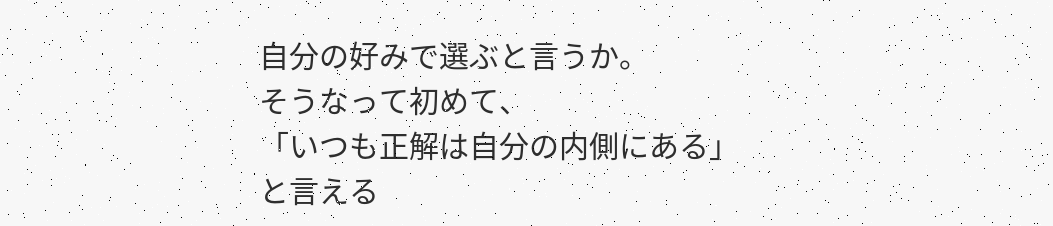自分の好みで選ぶと言うか。
そうなって初めて、
「いつも正解は自分の内側にある」
と言える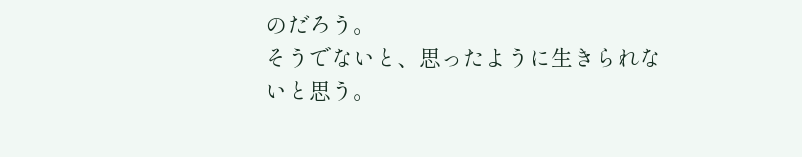のだろう。
そうでないと、思ったように生きられないと思う。